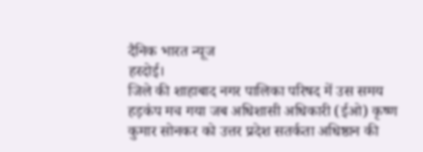दैनिक भारत न्यूज
हरदोई।
जिले की शाहाबाद नगर पालिका परिषद में उस समय हड़कंप मच गया जब अधिशासी अधिकारी (ईओ) कृष्ण कुमार सोनकर को उत्तर प्रदेश सतर्कता अधिष्ठान की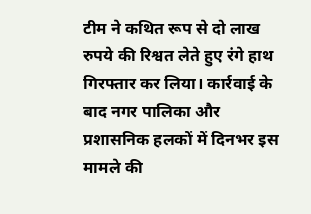टीम ने कथित रूप से दो लाख रुपये की रिश्वत लेते हुए रंगे हाथ गिरफ्तार कर लिया। कार्रवाई के बाद नगर पालिका और प्रशासनिक हलकों में दिनभर इस मामले की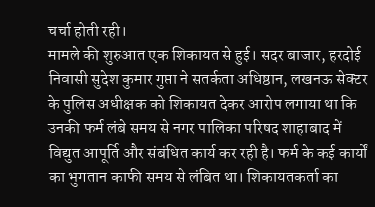चर्चा होती रही।
मामले की शुरुआत एक शिकायत से हुई। सदर बाजार, हरदोई निवासी सुदेश कुमार गुप्ता ने सतर्कता अधिष्ठान, लखनऊ सेक्टर के पुलिस अधीक्षक को शिकायत देकर आरोप लगाया था कि उनकी फर्म लंबे समय से नगर पालिका परिषद शाहाबाद में विद्युत आपूर्ति और संबंधित कार्य कर रही है। फर्म के कई कार्यों का भुगतान काफी समय से लंबित था। शिकायतकर्ता का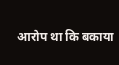आरोप था कि बकाया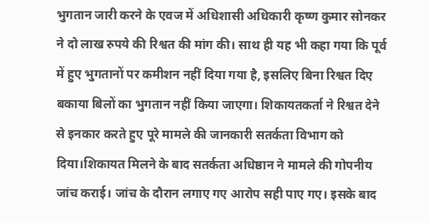भुगतान जारी करने के एवज में अधिशासी अधिकारी कृष्ण कुमार सोनकर ने दो लाख रुपये की रिश्वत की मांग की। साथ ही यह भी कहा गया कि पूर्व में हुए भुगतानों पर कमीशन नहीं दिया गया है, इसलिए बिना रिश्वत दिए बकाया बिलों का भुगतान नहीं किया जाएगा। शिकायतकर्ता ने रिश्वत देने से इनकार करते हुए पूरे मामले की जानकारी सतर्कता विभाग को दिया।शिकायत मिलने के बाद सतर्कता अधिष्ठान ने मामले की गोपनीय जांच कराई। जांच के दौरान लगाए गए आरोप सही पाए गए। इसके बाद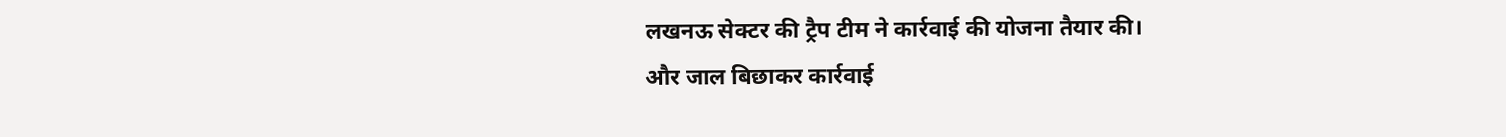लखनऊ सेक्टर की ट्रैप टीम ने कार्रवाई की योजना तैयार की।
और जाल बिछाकर कार्रवाई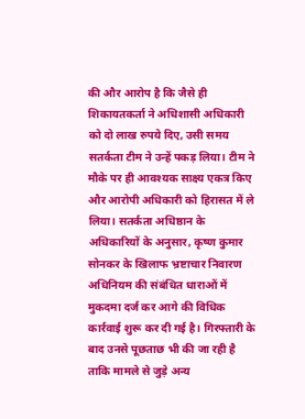की और आरोप है कि जैसे ही शिकायतकर्ता ने अधिशासी अधिकारी को दो लाख रुपये दिए, उसी समय सतर्कता टीम ने उन्हें पकड़ लिया। टीम ने मौके पर ही आवश्यक साक्ष्य एकत्र किए और आरोपी अधिकारी को हिरासत में ले लिया। सतर्कता अधिष्ठान के अधिकारियों के अनुसार, कृष्ण कुमार सोनकर के खिलाफ भ्रष्टाचार निवारण अधिनियम की संबंधित धाराओं में मुकदमा दर्ज कर आगे की विधिक कार्रवाई शुरू कर दी गई है। गिरफ्तारी के बाद उनसे पूछताछ भी की जा रही है ताकि मामले से जुड़े अन्य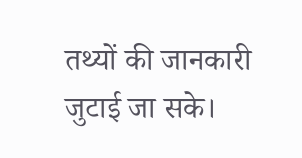तथ्यों की जानकारी जुटाई जा सके।